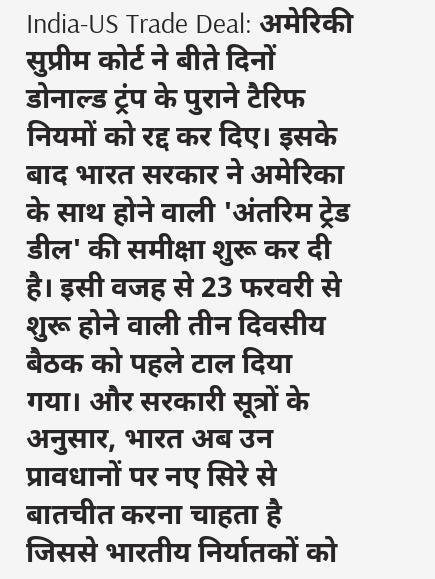India-US Trade Deal: अमेरिकी सुप्रीम कोर्ट ने बीते दिनों डोनाल्ड ट्रंप के पुराने टैरिफ नियमों को रद्द कर दिए। इसके बाद भारत सरकार ने अमेरिका के साथ होने वाली 'अंतरिम ट्रेड डील' की समीक्षा शुरू कर दी है। इसी वजह से 23 फरवरी से शुरू होने वाली तीन दिवसीय बैठक को पहले टाल दिया गया। और सरकारी सूत्रों के अनुसार, भारत अब उन प्रावधानों पर नए सिरे से बातचीत करना चाहता है जिससे भारतीय निर्यातकों को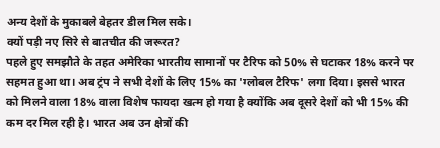अन्य देशों के मुकाबले बेहतर डील मिल सके।
क्यों पड़ी नए सिरे से बातचीत की जरूरत?
पहले हुए समझौते के तहत अमेरिका भारतीय सामानों पर टैरिफ को 50% से घटाकर 18% करने पर सहमत हुआ था। अब ट्रंप ने सभी देशों के लिए 15% का 'ग्लोबल टैरिफ' लगा दिया। इससे भारत को मिलने वाला 18% वाला विशेष फायदा खत्म हो गया है क्योंकि अब दूसरे देशों को भी 15% की कम दर मिल रही है। भारत अब उन क्षेत्रों की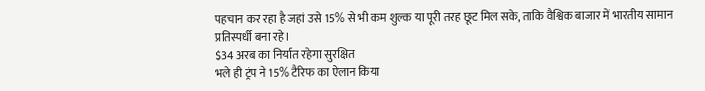पहचान कर रहा है जहां उसे 15% से भी कम शुल्क या पूरी तरह छूट मिल सके, ताकि वैश्विक बाजार में भारतीय सामान प्रतिस्पर्धी बना रहे।
$34 अरब का निर्यात रहेगा सुरक्षित
भले ही ट्रंप ने 15% टैरिफ का ऐलान किया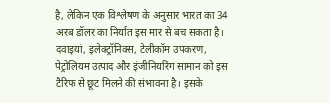है, लेकिन एक विश्लेषण के अनुसार भारत का 34 अरब डॉलर का निर्यात इस मार से बच सकता है। दवाइयां, इलेक्ट्रॉनिक्स, टेलीकॉम उपकरण, पेट्रोलियम उत्पाद और इंजीनियरिंग सामान को इस टैरिफ से छूट मिलने की संभावना है। इसके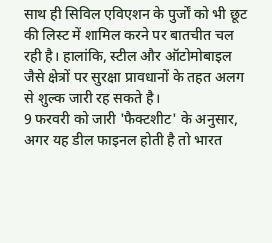साथ ही सिविल एविएशन के पुर्जों को भी छूट की लिस्ट में शामिल करने पर बातचीत चल रही है। हालांकि, स्टील और ऑटोमोबाइल जैसे क्षेत्रों पर सुरक्षा प्रावधानों के तहत अलग से शुल्क जारी रह सकते है।
9 फरवरी को जारी 'फैक्टशीट' के अनुसार, अगर यह डील फाइनल होती है तो भारत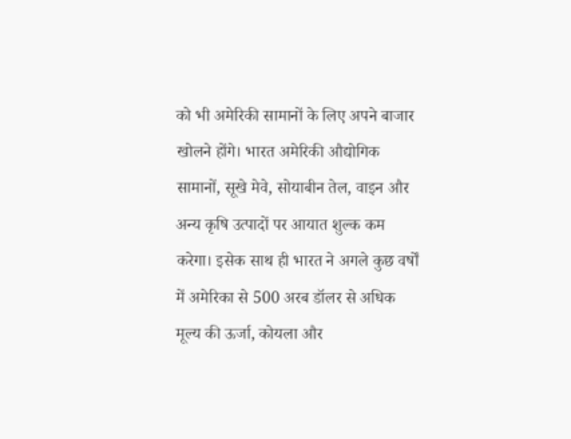को भी अमेरिकी सामानों के लिए अपने बाजार खोलने होंगे। भारत अमेरिकी औद्योगिक सामानों, सूखे मेवे, सोयाबीन तेल, वाइन और अन्य कृषि उत्पादों पर आयात शुल्क कम करेगा। इसेक साथ ही भारत ने अगले कुछ वर्षों में अमेरिका से 500 अरब डॉलर से अधिक मूल्य की ऊर्जा, कोयला और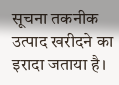सूचना तकनीक उत्पाद खरीदने का इरादा जताया है।